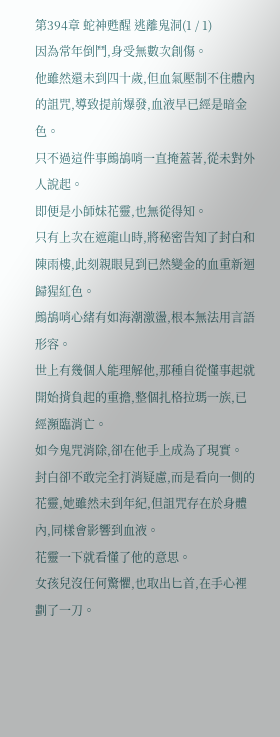第394章 蛇神甦醒 逃離鬼洞(1 / 1)
因為常年倒鬥,身受無數次創傷。
他雖然還未到四十歲,但血氣壓制不住體內的詛咒,導致提前爆發,血液早已經是暗金色。
只不過這件事鷓鴣哨一直掩蓋著,從未對外人說起。
即便是小師妹花靈,也無從得知。
只有上次在遮龍山時,將秘密告知了封白和陳雨樓,此刻親眼見到已然變金的血重新迴歸猩紅色。
鷓鴣哨心緒有如海潮激盪,根本無法用言語形容。
世上有幾個人能理解他,那種自從懂事起就開始揹負起的重擔,整個扎格拉瑪一族,已經瀕臨消亡。
如今鬼咒消除,卻在他手上成為了現實。
封白卻不敢完全打消疑慮,而是看向一側的花靈,她雖然未到年紀,但詛咒存在於身體內,同樣會影響到血液。
花靈一下就看懂了他的意思。
女孩兒沒任何驚懼,也取出匕首,在手心裡劃了一刀。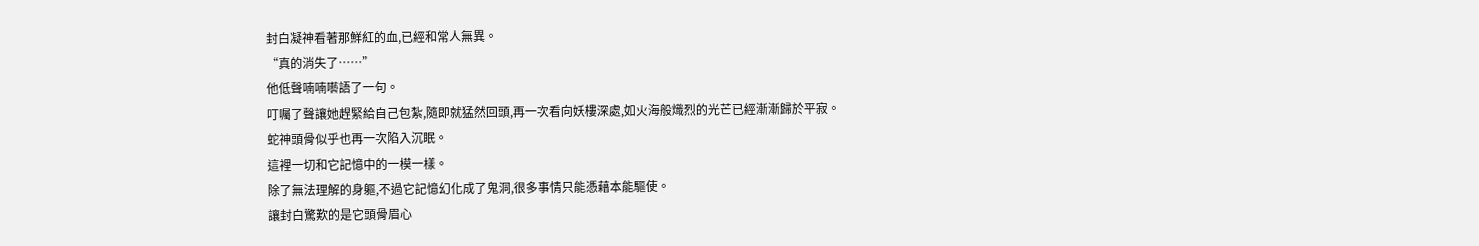封白凝神看著那鮮紅的血,已經和常人無異。
“真的消失了……”
他低聲喃喃囈語了一句。
叮囑了聲讓她趕緊給自己包紮,隨即就猛然回頭,再一次看向妖樓深處,如火海般熾烈的光芒已經漸漸歸於平寂。
蛇神頭骨似乎也再一次陷入沉眠。
這裡一切和它記憶中的一模一樣。
除了無法理解的身軀,不過它記憶幻化成了鬼洞,很多事情只能憑藉本能驅使。
讓封白驚歎的是它頭骨眉心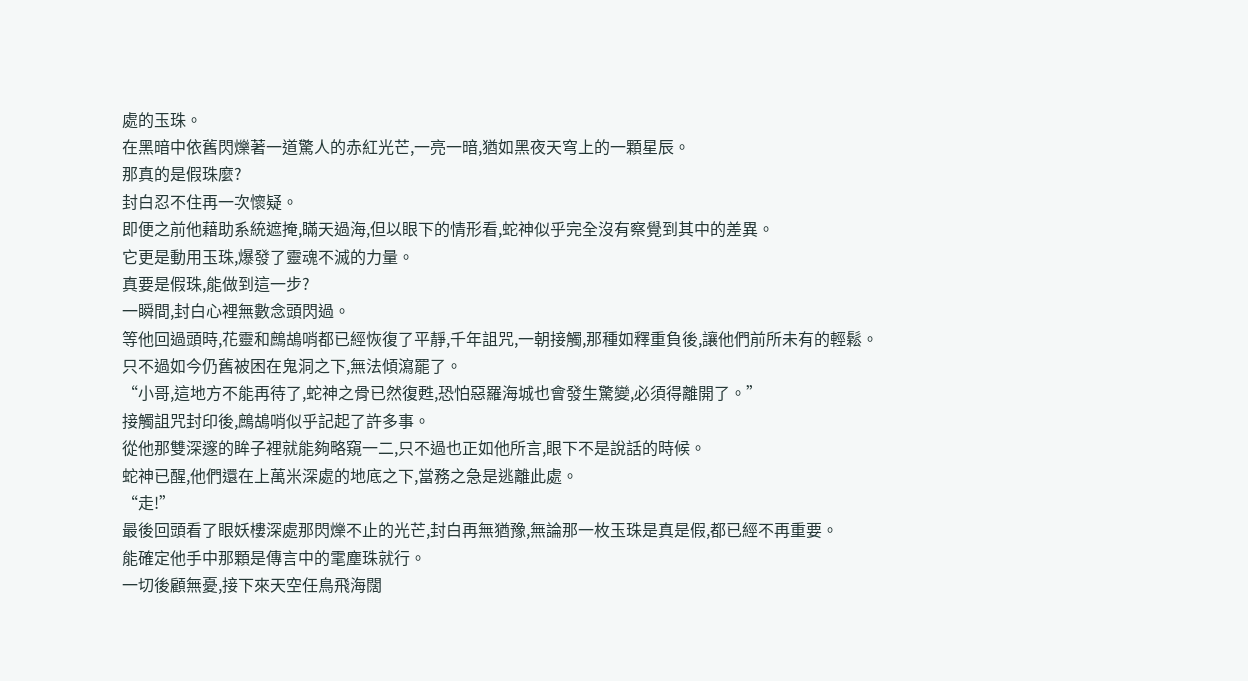處的玉珠。
在黑暗中依舊閃爍著一道驚人的赤紅光芒,一亮一暗,猶如黑夜天穹上的一顆星辰。
那真的是假珠麼?
封白忍不住再一次懷疑。
即便之前他藉助系統遮掩,瞞天過海,但以眼下的情形看,蛇神似乎完全沒有察覺到其中的差異。
它更是動用玉珠,爆發了靈魂不滅的力量。
真要是假珠,能做到這一步?
一瞬間,封白心裡無數念頭閃過。
等他回過頭時,花靈和鷓鴣哨都已經恢復了平靜,千年詛咒,一朝接觸,那種如釋重負後,讓他們前所未有的輕鬆。
只不過如今仍舊被困在鬼洞之下,無法傾瀉罷了。
“小哥,這地方不能再待了,蛇神之骨已然復甦,恐怕惡羅海城也會發生驚變,必須得離開了。”
接觸詛咒封印後,鷓鴣哨似乎記起了許多事。
從他那雙深邃的眸子裡就能夠略窺一二,只不過也正如他所言,眼下不是說話的時候。
蛇神已醒,他們還在上萬米深處的地底之下,當務之急是逃離此處。
“走!”
最後回頭看了眼妖樓深處那閃爍不止的光芒,封白再無猶豫,無論那一枚玉珠是真是假,都已經不再重要。
能確定他手中那顆是傳言中的雮塵珠就行。
一切後顧無憂,接下來天空任鳥飛海闊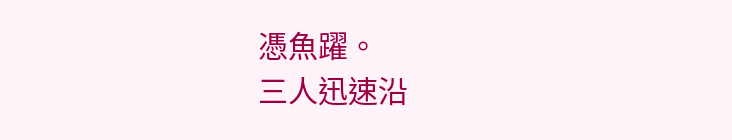憑魚躍。
三人迅速沿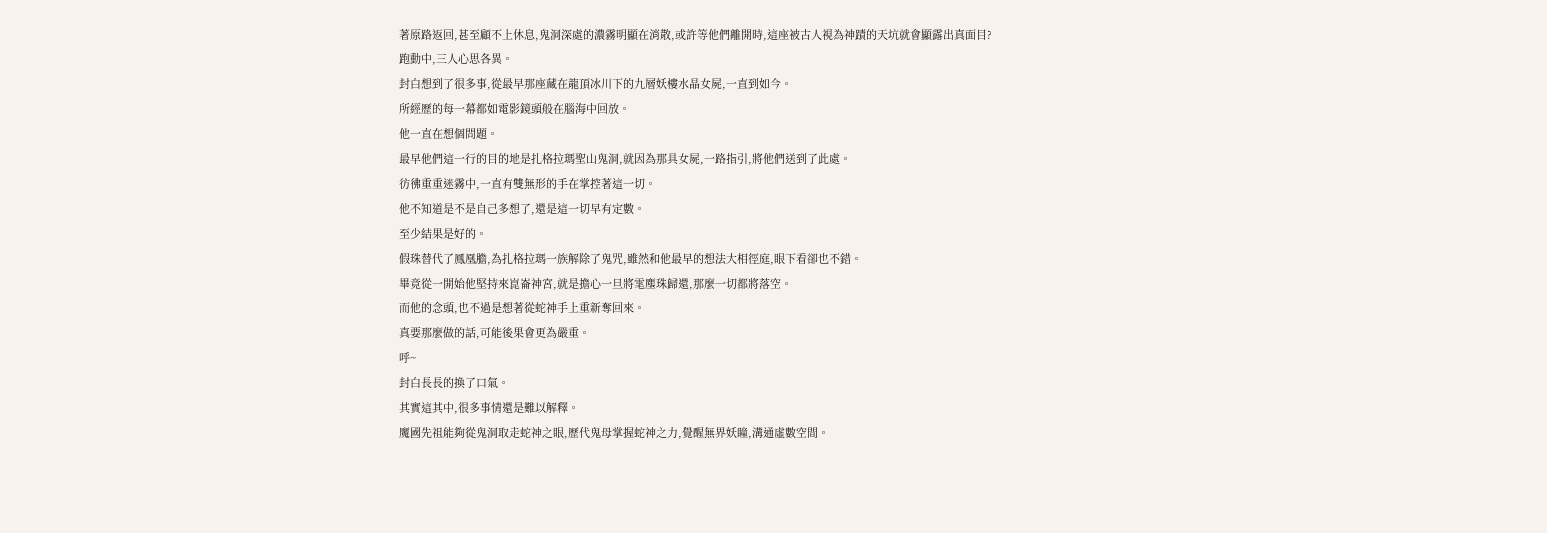著原路返回,甚至顧不上休息,鬼洞深處的濃霧明顯在消散,或許等他們離開時,這座被古人視為神蹟的天坑就會顯露出真面目?
跑動中,三人心思各異。
封白想到了很多事,從最早那座藏在龍頂冰川下的九層妖樓水晶女屍,一直到如今。
所經歷的每一幕都如電影鏡頭般在腦海中回放。
他一直在想個問題。
最早他們這一行的目的地是扎格拉瑪聖山鬼洞,就因為那具女屍,一路指引,將他們送到了此處。
彷彿重重迷霧中,一直有雙無形的手在掌控著這一切。
他不知道是不是自己多想了,還是這一切早有定數。
至少結果是好的。
假珠替代了鳳凰膽,為扎格拉瑪一族解除了鬼咒,雖然和他最早的想法大相徑庭,眼下看卻也不錯。
畢竟從一開始他堅持來崑崙神宮,就是擔心一旦將雮塵珠歸還,那麼一切都將落空。
而他的念頭,也不過是想著從蛇神手上重新奪回來。
真要那麼做的話,可能後果會更為嚴重。
呼~
封白長長的換了口氣。
其實這其中,很多事情還是難以解釋。
魔國先祖能夠從鬼洞取走蛇神之眼,歷代鬼母掌握蛇神之力,覺醒無界妖瞳,溝通虛數空間。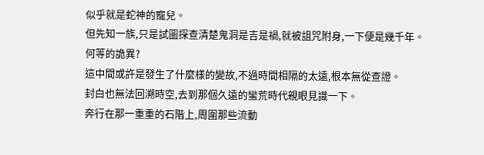似乎就是蛇神的寵兒。
但先知一族,只是試圖探查清楚鬼洞是吉是禍,就被詛咒附身,一下便是幾千年。
何等的詭異?
這中間或許是發生了什麼樣的變故,不過時間相隔的太遠,根本無從查證。
封白也無法回溯時空,去到那個久遠的蠻荒時代親眼見識一下。
奔行在那一重重的石階上,周圍那些流動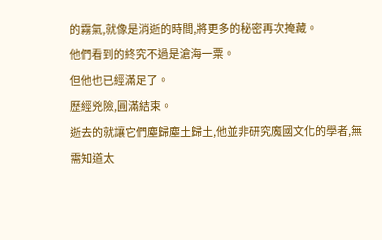的霧氣,就像是消逝的時間,將更多的秘密再次掩藏。
他們看到的終究不過是滄海一粟。
但他也已經滿足了。
歷經兇險,圓滿結束。
逝去的就讓它們塵歸塵土歸土,他並非研究魔國文化的學者,無需知道太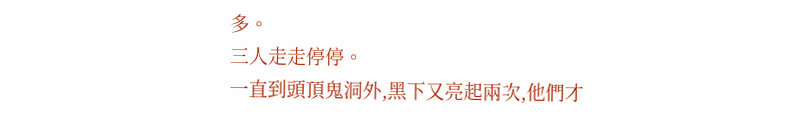多。
三人走走停停。
一直到頭頂鬼洞外,黑下又亮起兩次,他們才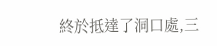終於抵達了洞口處,三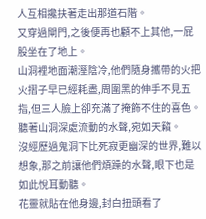人互相攙扶著走出那道石階。
又穿過閘門,之後便再也顧不上其他,一屁股坐在了地上。
山洞裡地面潮溼陰冷,他們隨身攜帶的火把火摺子早已經耗盡,周圍黑的伸手不見五指,但三人臉上卻充滿了掩飾不住的喜色。
聽著山洞深處流動的水聲,宛如天籟。
沒經歷過鬼洞下比死寂更幽深的世界,難以想象,那之前讓他們煩躁的水聲,眼下也是如此悅耳動聽。
花靈就貼在他身邊,封白扭頭看了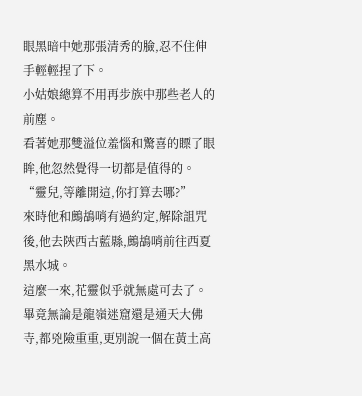眼黑暗中她那張清秀的臉,忍不住伸手輕輕捏了下。
小姑娘總算不用再步族中那些老人的前塵。
看著她那雙溢位羞惱和驚喜的瞟了眼眸,他忽然覺得一切都是值得的。
“靈兒,等離開這,你打算去哪?”
來時他和鷓鴣哨有過約定,解除詛咒後,他去陝西古藍縣,鷓鴣哨前往西夏黑水城。
這麼一來,花靈似乎就無處可去了。
畢竟無論是龍嶺迷窟還是通天大佛寺,都兇險重重,更別說一個在黃土高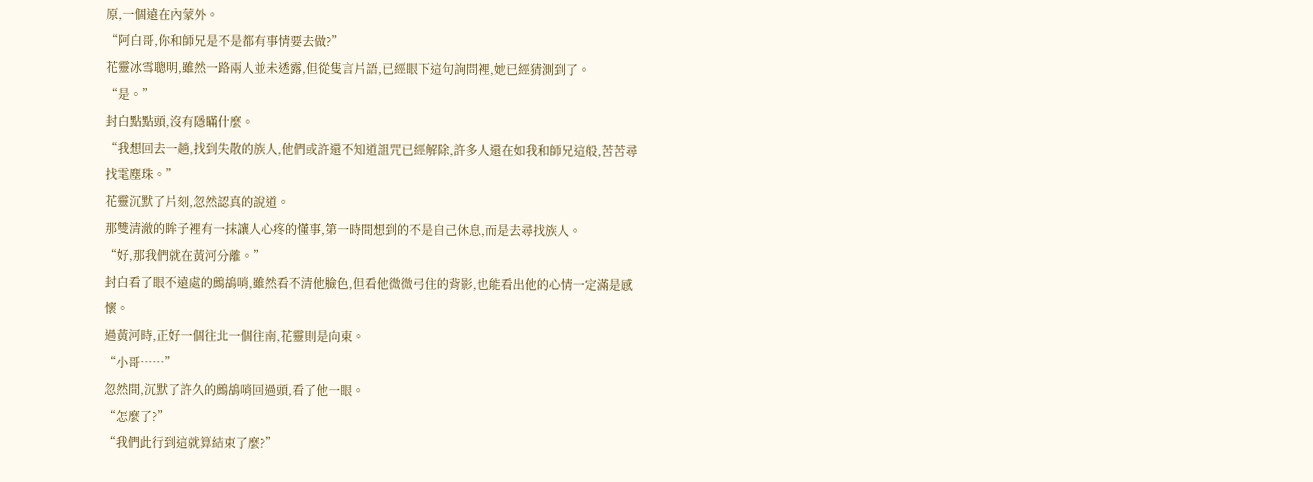原,一個遠在內蒙外。
“阿白哥,你和師兄是不是都有事情要去做?”
花靈冰雪聰明,雖然一路兩人並未透露,但從隻言片語,已經眼下這句詢問裡,她已經猜測到了。
“是。”
封白點點頭,沒有隱瞞什麼。
“我想回去一趟,找到失散的族人,他們或許還不知道詛咒已經解除,許多人還在如我和師兄這般,苦苦尋找雮塵珠。”
花靈沉默了片刻,忽然認真的說道。
那雙清澈的眸子裡有一抹讓人心疼的懂事,第一時間想到的不是自己休息,而是去尋找族人。
“好,那我們就在黃河分離。”
封白看了眼不遠處的鷓鴣哨,雖然看不清他臉色,但看他微微弓住的背影,也能看出他的心情一定滿是感懷。
過黃河時,正好一個往北一個往南,花靈則是向東。
“小哥……”
忽然間,沉默了許久的鷓鴣哨回過頭,看了他一眼。
“怎麼了?”
“我們此行到這就算結束了麼?”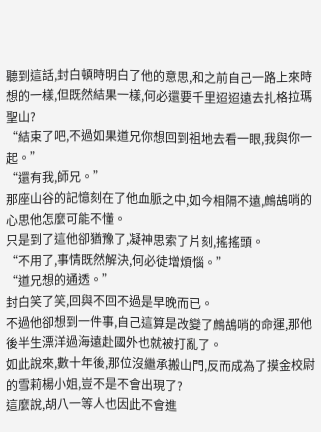聽到這話,封白頓時明白了他的意思,和之前自己一路上來時想的一樣,但既然結果一樣,何必還要千里迢迢遠去扎格拉瑪聖山?
“結束了吧,不過如果道兄你想回到祖地去看一眼,我與你一起。”
“還有我,師兄。”
那座山谷的記憶刻在了他血脈之中,如今相隔不遠,鷓鴣哨的心思他怎麼可能不懂。
只是到了這他卻猶豫了,凝神思索了片刻,搖搖頭。
“不用了,事情既然解決,何必徒增煩惱。”
“道兄想的通透。”
封白笑了笑,回與不回不過是早晚而已。
不過他卻想到一件事,自己這算是改變了鷓鴣哨的命運,那他後半生漂洋過海遠赴國外也就被打亂了。
如此說來,數十年後,那位沒繼承搬山門,反而成為了摸金校尉的雪莉楊小姐,豈不是不會出現了?
這麼說,胡八一等人也因此不會進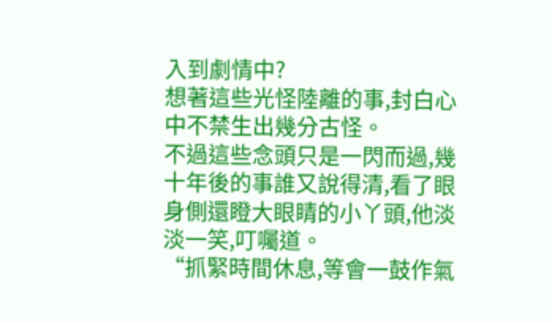入到劇情中?
想著這些光怪陸離的事,封白心中不禁生出幾分古怪。
不過這些念頭只是一閃而過,幾十年後的事誰又說得清,看了眼身側還瞪大眼睛的小丫頭,他淡淡一笑,叮囑道。
“抓緊時間休息,等會一鼓作氣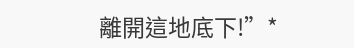離開這地底下!”*